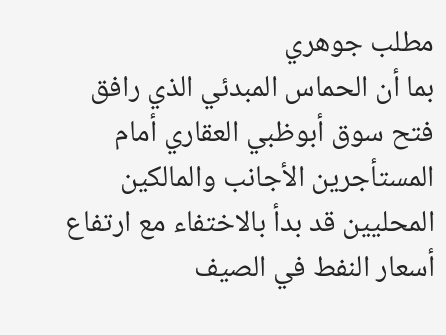مطلب جوهري
بما أن الحماس المبدئي الذي رافق فتح سوق أبوظبي العقاري أمام المستأجرين الأجانب والمالكين المحليين قد بدأ بالاختفاء مع ارتفاع أسعار النفط في الصيف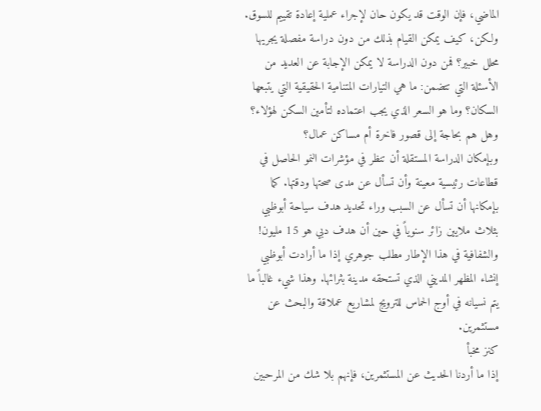الماضي، فإن الوقت قد يكون حان لإجراء عملية إعادة تقييم للسوق.
ولكن، كيف يمكن القيام بذلك من دون دراسة مفصلة يجريها محلل خبير؟ فمن دون الدراسة لا يمكن الإجابة عن العديد من الأسئلة التي تتضمن: ما هي التيارات المتنامية الحقيقية التي يتبعها السكان؟ وما هو السعر الذي يجب اعتماده لتأمين السكن لهؤلاء؟ وهل هم بحاجة إلى قصور فاخرة أم مساكن عمال؟
وبإمكان الدراسة المستقلة أن تنظر في مؤشرات النمو الحاصل في قطاعات رئيسية معينة وأن تسأل عن مدى صحتها ودقتها. كما بإمكانها أن تسأل عن السبب وراء تحديد هدف سياحة أبوظبي بثلاث ملايين زائر سنوياً في حين أن هدف دبي هو 15 مليون!
والشفافية في هذا الإطار مطلب جوهري إذا ما أرادت أبوظبي إنشاء المظهر المديني الذي تستحقه مدينة بثرائها. وهذا شيء غالباً ما يتم نسيانه في أوج الحماس للترويج لمشاريع عملاقة والبحث عن مستثمرين.
كنز مخبأ
إذا ما أردنا الحديث عن المستثمرين، فإنهم بلا شك من المرحبين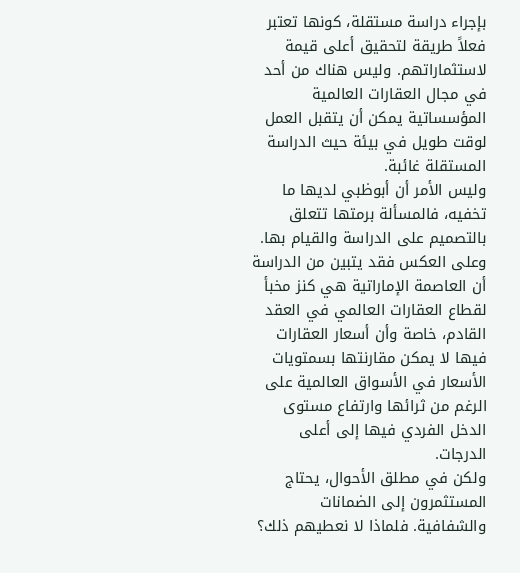بإجراء دراسة مستقلة، كونها تعتبر فعلاً طريقة لتحقيق أعلى قيمة لاستثماراتهم. وليس هناك من أحد في مجال العقارات العالمية المؤسساتية يمكن أن يتقبل العمل لوقت طويل في بيئة حيث الدراسة المستقلة غائبة.
وليس الأمر أن أبوظبي لديها ما تخفيه، فالمسألة برمتها تتعلق بالتصميم على الدراسة والقيام بها. وعلى العكس فقد يتبين من الدراسة أن العاصمة الإماراتية هي كنز مخبأ لقطاع العقارات العالمي في العقد القادم، خاصة وأن أسعار العقارات فيها لا يمكن مقارنتها بسمتويات الأسعار في الأسواق العالمية على الرغم من ثرائها وارتفاع مستوى الدخل الفردي فيها إلى أعلى الدرجات.
ولكن في مطلق الأحوال، يحتاج المستثمرون إلى الضمانات والشفافية. فلماذا لا نعطيهم ذلك؟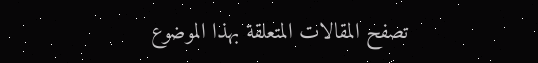تصفح المقالات المتعلقة بهذا الموضوع